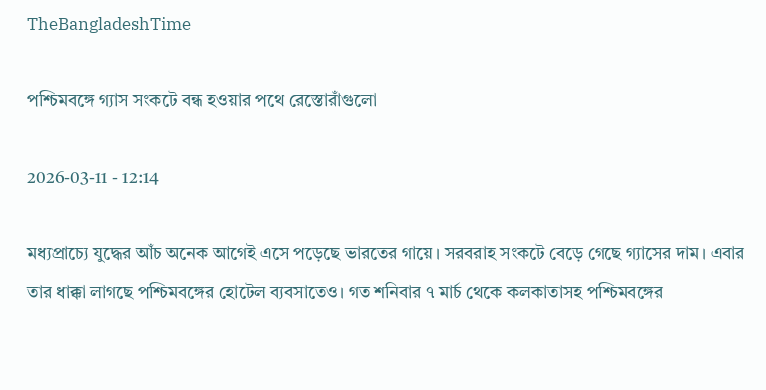TheBangladeshTime

পশ্চিমবঙ্গে গ্যাস সংকটে বন্ধ হওয়ার পথে রেস্তোরাঁগুলো

2026-03-11 - 12:14

মধ্যপ্রাচ্যে যুদ্ধের আঁচ অনেক আগেই এসে পড়েছে ভারতের গায়ে। সরবরাহ সংকটে বেড়ে গেছে গ্যাসের দাম। এবার তার ধাক্কা লাগছে পশ্চিমবঙ্গের হোটেল ব্যবসাতেও। গত শনিবার ৭ মার্চ থেকে কলকাতাসহ পশ্চিমবঙ্গের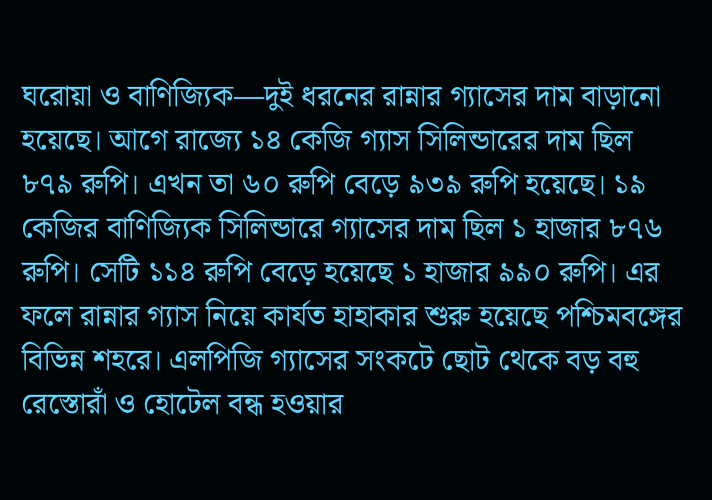ঘরোয়া ও বাণিজ্যিক—দুই ধরনের রান্নার গ্যাসের দাম বাড়ানো হয়েছে। আগে রাজ্যে ১৪ কেজি গ্যাস সিলিন্ডারের দাম ছিল ৮৭৯ রুপি। এখন তা ৬০ রুপি বেড়ে ৯৩৯ রুপি হয়েছে। ১৯ কেজির বাণিজ্যিক সিলিন্ডারে গ্যাসের দাম ছিল ১ হাজার ৮৭৬ রুপি। সেটি ১১৪ রুপি বেড়ে হয়েছে ১ হাজার ৯৯০ রুপি। এর ফলে রান্নার গ্যাস নিয়ে কার্যত হাহাকার শুরু হয়েছে পশ্চিমবঙ্গের বিভিন্ন শহরে। এলপিজি গ্যাসের সংকটে ছোট থেকে বড় বহু রেস্তোরাঁ ও হোটেল বন্ধ হওয়ার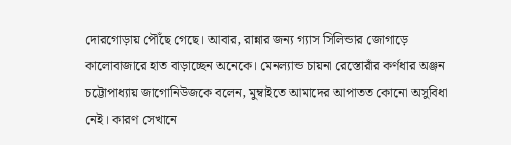দোরগোড়ায় পৌঁছে গেছে। আবার, রান্নার জন্য গ্যাস সিলিন্ডার জোগাড়ে কালোবাজারে হাত বাড়াচ্ছেন অনেকে। মেনল্যান্ড চায়না রেস্তোরাঁর কর্ণধার অঞ্জন চট্টোপাধ্যায় জাগোনিউজকে বলেন, মুম্বাইতে আমাদের আপাতত কোনো অসুবিধা নেই। কারণ সেখানে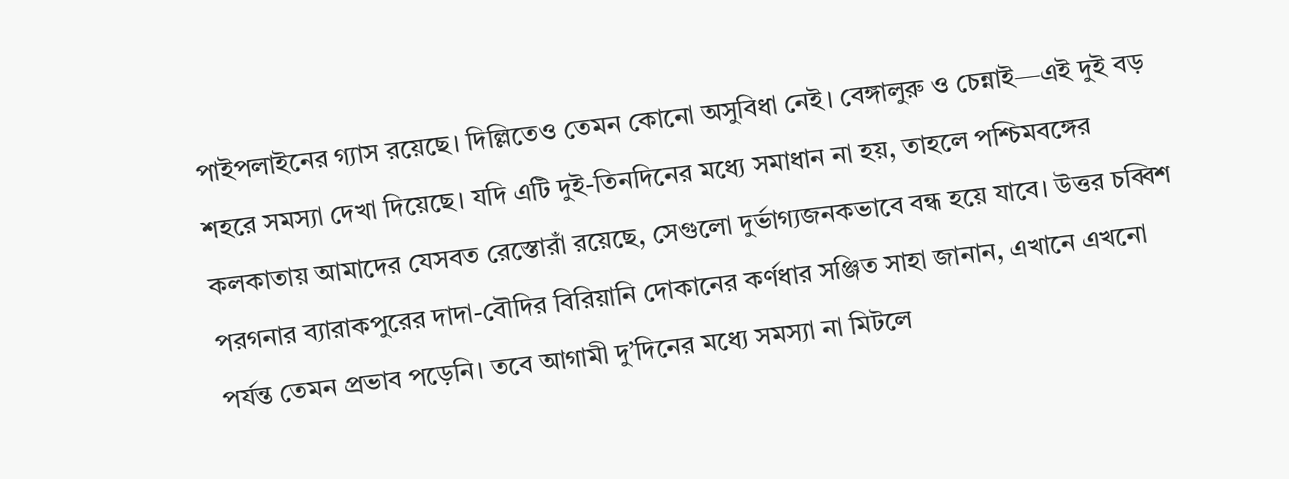পাইপলাইনের গ্যাস রয়েছে। দিল্লিতেও তেমন কোনো অসুবিধা নেই। বেঙ্গালুরু ও চেন্নাই—এই দুই বড় শহরে সমস্যা দেখা দিয়েছে। যদি এটি দুই-তিনদিনের মধ্যে সমাধান না হয়, তাহলে পশ্চিমবঙ্গের কলকাতায় আমাদের যেসবত রেস্তোরাঁ রয়েছে, সেগুলো দুর্ভাগ্যজনকভাবে বন্ধ হয়ে যাবে। উত্তর চব্বিশ পরগনার ব্যারাকপুরের দাদা-বৌদির বিরিয়ানি দোকানের কর্ণধার সঞ্জিত সাহা জানান, এখানে এখনো পর্যন্ত তেমন প্রভাব পড়েনি। তবে আগামী দু’দিনের মধ্যে সমস্যা না মিটলে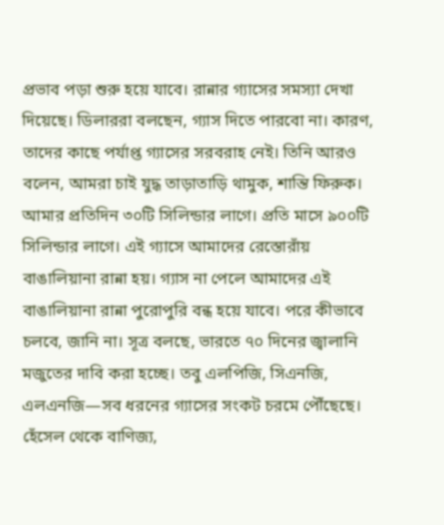প্রভাব পড়া শুরু হয়ে যাবে। রান্নার গ্যাসের সমস্যা দেখা দিয়েছে। ডিলাররা বলছেন, গ্যাস দিতে পারবো না। কারণ, তাদের কাছে পর্যাপ্ত গ্যাসের সরবরাহ নেই। তিনি আরও বলেন, আমরা চাই যুদ্ধ তাড়াতাড়ি থামুক, শান্তি ফিরুক। আমার প্রতিদিন ৩০টি সিলিন্ডার লাগে। প্রতি মাসে ৯০০টি সিলিন্ডার লাগে। এই গ্যাসে আমাদের রেস্তোরাঁয় বাঙালিয়ানা রান্না হয়। গ্যাস না পেলে আমাদের এই বাঙালিয়ানা রান্না পুরোপুরি বন্ধ হয়ে যাবে। পরে কীভাবে চলবে, জানি না। সূত্র বলছে, ভারতে ৭০ দিনের জ্বালানি মজুতের দাবি করা হচ্ছে। তবু এলপিজি, সিএনজি, এলএনজি—সব ধরনের গ্যাসের সংকট চরমে পৌঁছেছে। হেঁসেল থেকে বাণিজ্য,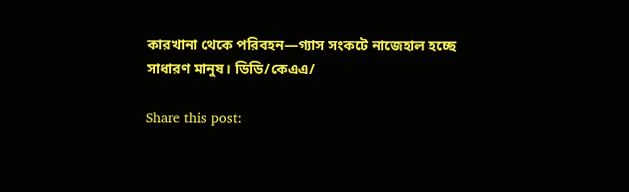কারখানা থেকে পরিবহন—গ্যাস সংকটে নাজেহাল হচ্ছে সাধারণ মানুষ। ডিডি/কেএএ/

Share this post: